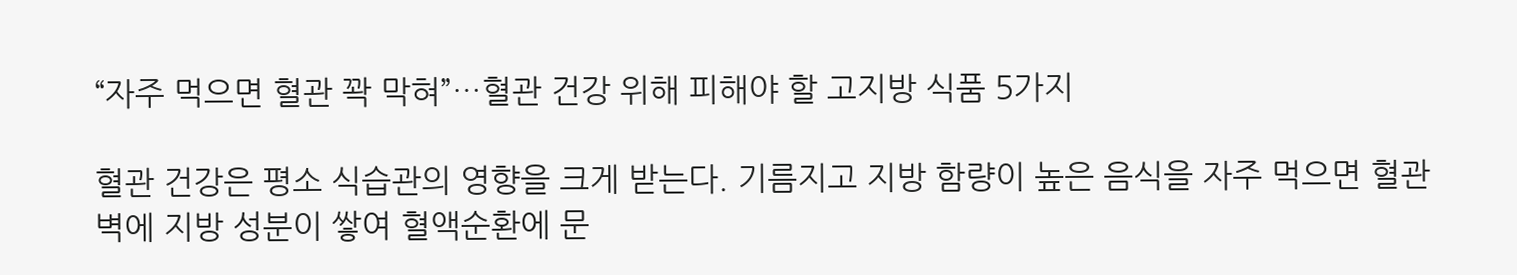“자주 먹으면 혈관 꽉 막혀”…혈관 건강 위해 피해야 할 고지방 식품 5가지

혈관 건강은 평소 식습관의 영향을 크게 받는다. 기름지고 지방 함량이 높은 음식을 자주 먹으면 혈관 벽에 지방 성분이 쌓여 혈액순환에 문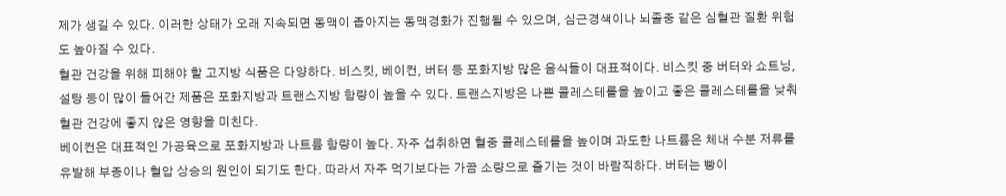제가 생길 수 있다. 이러한 상태가 오래 지속되면 동맥이 좁아지는 동맥경화가 진행될 수 있으며, 심근경색이나 뇌졸중 같은 심혈관 질환 위험도 높아질 수 있다.
혈관 건강을 위해 피해야 할 고지방 식품은 다양하다. 비스킷, 베이컨, 버터 등 포화지방 많은 음식들이 대표적이다. 비스킷 중 버터와 쇼트닝, 설탕 등이 많이 들어간 제품은 포화지방과 트랜스지방 함량이 높을 수 있다. 트랜스지방은 나쁜 콜레스테롤을 높이고 좋은 콜레스테롤을 낮춰 혈관 건강에 좋지 않은 영향을 미친다.
베이컨은 대표적인 가공육으로 포화지방과 나트륨 함량이 높다. 자주 섭취하면 혈중 콜레스테롤을 높이며 과도한 나트륨은 체내 수분 저류를 유발해 부종이나 혈압 상승의 원인이 되기도 한다. 따라서 자주 먹기보다는 가끔 소량으로 즐기는 것이 바람직하다. 버터는 빵이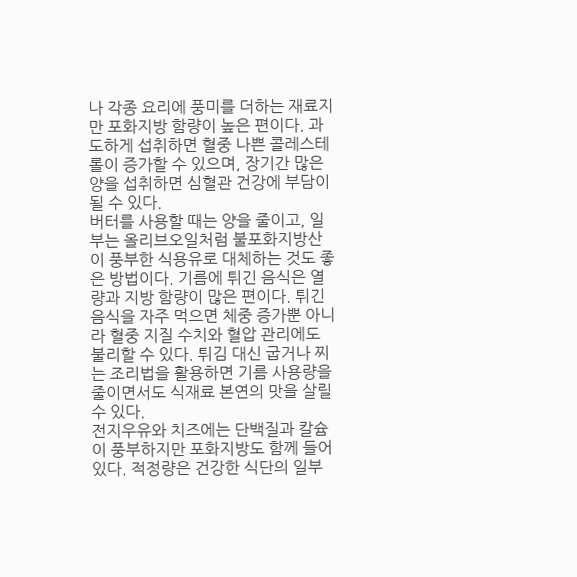나 각종 요리에 풍미를 더하는 재료지만 포화지방 함량이 높은 편이다. 과도하게 섭취하면 혈중 나쁜 콜레스테롤이 증가할 수 있으며, 장기간 많은 양을 섭취하면 심혈관 건강에 부담이 될 수 있다.
버터를 사용할 때는 양을 줄이고, 일부는 올리브오일처럼 불포화지방산이 풍부한 식용유로 대체하는 것도 좋은 방법이다. 기름에 튀긴 음식은 열량과 지방 함량이 많은 편이다. 튀긴 음식을 자주 먹으면 체중 증가뿐 아니라 혈중 지질 수치와 혈압 관리에도 불리할 수 있다. 튀김 대신 굽거나 찌는 조리법을 활용하면 기름 사용량을 줄이면서도 식재료 본연의 맛을 살릴 수 있다.
전지우유와 치즈에는 단백질과 칼슘이 풍부하지만 포화지방도 함께 들어 있다. 적정량은 건강한 식단의 일부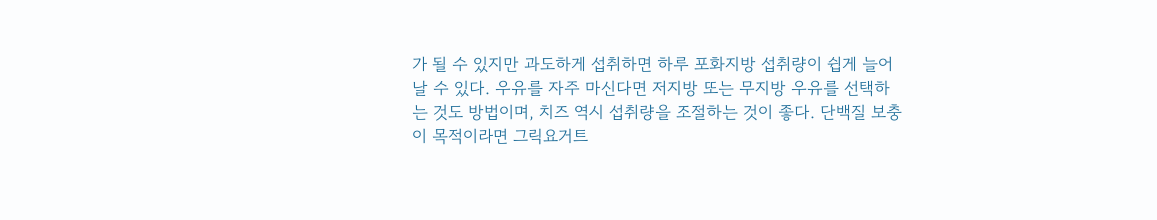가 될 수 있지만 과도하게 섭취하면 하루 포화지방 섭취량이 쉽게 늘어날 수 있다. 우유를 자주 마신다면 저지방 또는 무지방 우유를 선택하는 것도 방법이며, 치즈 역시 섭취량을 조절하는 것이 좋다. 단백질 보충이 목적이라면 그릭요거트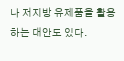나 저지방 유제품을 활용하는 대안도 있다.